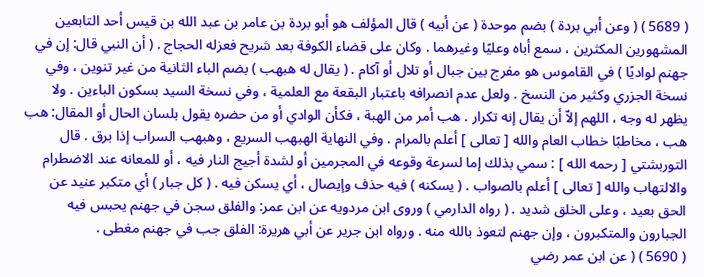( 5689 ) ( وعن أبي بردة ) بضم موحدة ( عن أبيه ) قال المؤلف هو أبو بردة بن عامر بن عبد الله بن قيس أحد التابعين المشهورين المكثرين ، سمع أباه وعليًا وغيرهما . وكان على قضاء الكوفة بعد شريح فعزله الحجاج . ( أن النبي قال: إن في جهنم لواديًا ) في القاموس هو مفرج بين جبال أو تلال أو آكام . ( يقال له هبهب ) بضم الباء الثانية من غير تنوين ، وفي نسخة الجزري وكثير من النسخ . ولعل عدم انصرافه باعتبار البقعة مع العلمية ، وفي نسخة السيد بسكون الباءين . ولا يظهر له وجه ، اللهم إلاّ أن يقال إنه تكرار . هب أمر من الهبة ، فكأن الوادي أو من حضره يقول بلسان الحال أو المقال: هب هب ، مخاطبًا خطاب العام والله [ تعالى ] أعلم بالمرام . وفي النهاية الهبهب السريع ، وهبهب السراب إذا برق . قال التوربشتي [ رحمه الله ] : سمي بذلك إما لسرعة وقوعه في المجرمين أو لشدة أجيج النار فيه ، أو للمعانه عند الاضطرام والالتهاب والله [ تعالى ] أعلم بالصواب . ( يسكنه ) فيه حذف وإيصال ، أي يسكن فيه . ( كل جبار ) أي متكبر عنيد عن الحق بعيد ، وعلى الخلق شديد . ( رواه الدارمي ) وروى ابن مردويه عن ابن عمر: والفلق سجن في جهنم يحبس فيه الجبارون والمتكبرون ، وإن جهنم لتعوذ بالله منه . ورواه ابن جرير عن أبي هريرة: الفلق جب في جهنم مغطى .
( 5690 ) ( عن ابن عمر رضي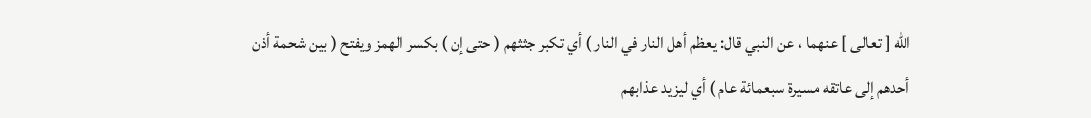الله [ تعالى ] عنهما ، عن النبي قال: يعظم أهل النار في النار ) أي تكبر جثثهم ( حتى إن ) بكسر الهمز ويفتح ( بين شحمة أذن أحدهم إلى عاتقه مسيرة سبعمائة عام ) أي ليزيد عذابهم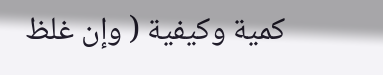كمية وكيفية ( وإن غلظ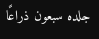جلده سبعون ذراعًا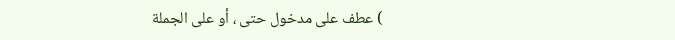) عطف على مدخول حتى ، أو على الجملة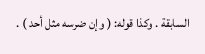السابقة . وكذا قوله: ( وإن ضرسه مثل أحد ) .